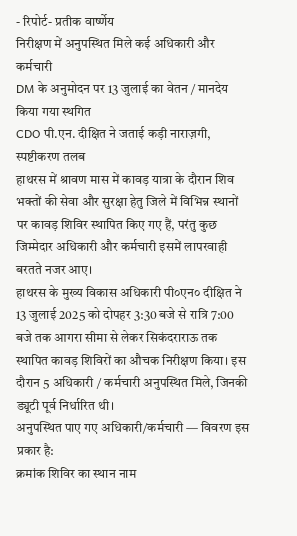- रिपोर्ट- प्रतीक वार्ष्णेय
निरीक्षण में अनुपस्थित मिले कई अधिकारी और कर्मचारी
DM के अनुमोदन पर 13 जुलाई का वेतन / मानदेय किया गया स्थगित
CDO पी.एन. दीक्षित ने जताई कड़ी नाराज़गी, स्पष्टीकरण तलब
हाथरस में श्रावण मास में कावड़ यात्रा के दौरान शिव भक्तों की सेवा और सुरक्षा हेतु जिले में विभिन्न स्थानों पर कावड़ शिविर स्थापित किए गए हैं, परंतु कुछ जिम्मेदार अधिकारी और कर्मचारी इसमें लापरवाही बरतते नजर आए।
हाथरस के मुख्य विकास अधिकारी पी०एन० दीक्षित ने 13 जुलाई 2025 को दोपहर 3:30 बजे से रात्रि 7:00 बजे तक आगरा सीमा से लेकर सिकंदराराऊ तक स्थापित कावड़ शिविरों का औचक निरीक्षण किया। इस दौरान 5 अधिकारी / कर्मचारी अनुपस्थित मिले, जिनकी ड्यूटी पूर्व निर्धारित थी।
अनुपस्थित पाए गए अधिकारी/कर्मचारी — विवरण इस प्रकार है:
क्रमांक शिविर का स्थान नाम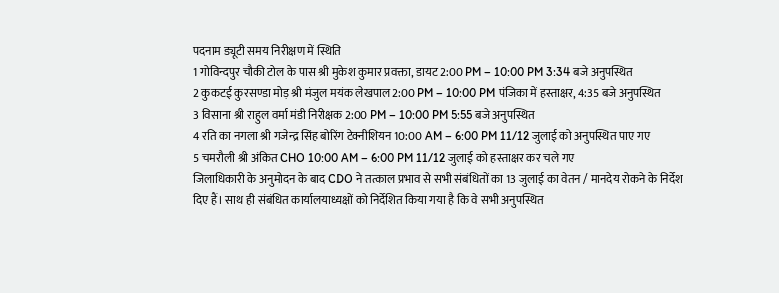पदनाम ड्यूटी समय निरीक्षण में स्थिति
1 गोविन्दपुर चौकी टोल के पास श्री मुकेश कुमार प्रवक्ता, डायट 2:00 PM – 10:00 PM 3:34 बजे अनुपस्थित
2 कुकटई कुरसण्डा मोड़ श्री मंजुल मयंक लेखपाल 2:00 PM – 10:00 PM पंजिका में हस्ताक्षर, 4:35 बजे अनुपस्थित
3 विसाना श्री राहुल वर्मा मंडी निरीक्षक 2:00 PM – 10:00 PM 5:55 बजे अनुपस्थित
4 रति का नगला श्री गजेन्द्र सिंह बोरिंग टेक्नीशियन 10:00 AM – 6:00 PM 11/12 जुलाई को अनुपस्थित पाए गए
5 चमरौली श्री अंकित CHO 10:00 AM – 6:00 PM 11/12 जुलाई को हस्ताक्षर कर चले गए
जिलाधिकारी के अनुमोदन के बाद CDO ने तत्काल प्रभाव से सभी संबंधितों का 13 जुलाई का वेतन / मानदेय रोकने के निर्देश दिए हैं। साथ ही संबंधित कार्यालयाध्यक्षों को निर्देशित किया गया है कि वे सभी अनुपस्थित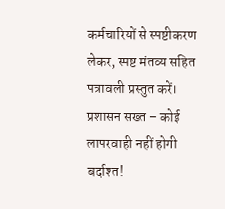कर्मचारियों से स्पष्टीकरण लेकर, स्पष्ट मंतव्य सहित पत्रावली प्रस्तुत करें।
प्रशासन सख्त – कोई लापरवाही नहीं होगी बर्दाश्त!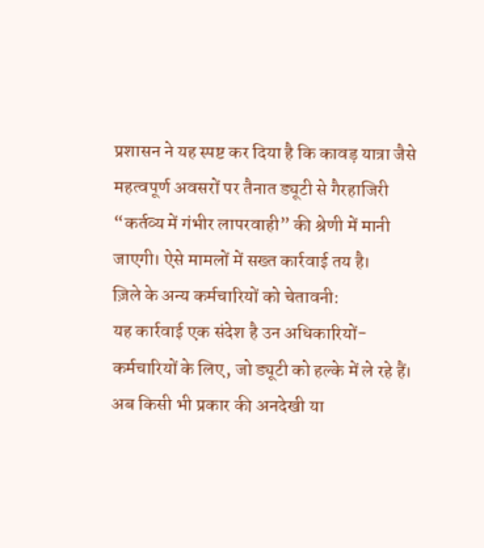प्रशासन ने यह स्पष्ट कर दिया है कि कावड़ यात्रा जैसे महत्वपूर्ण अवसरों पर तैनात ड्यूटी से गैरहाजिरी “कर्तव्य में गंभीर लापरवाही” की श्रेणी में मानी जाएगी। ऐसे मामलों में सख्त कार्रवाई तय है।
ज़िले के अन्य कर्मचारियों को चेतावनी:
यह कार्रवाई एक संदेश है उन अधिकारियों-कर्मचारियों के लिए, जो ड्यूटी को हल्के में ले रहे हैं। अब किसी भी प्रकार की अनदेखी या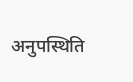अनुपस्थिति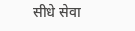सीधे सेवा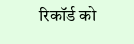रिकॉर्ड को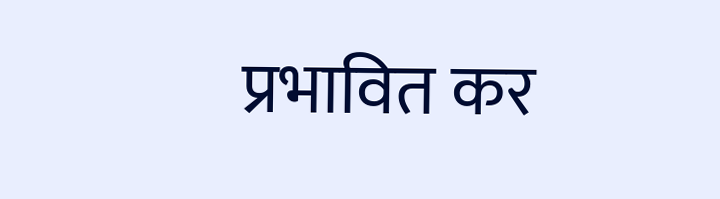प्रभावित कर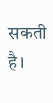सकती है।